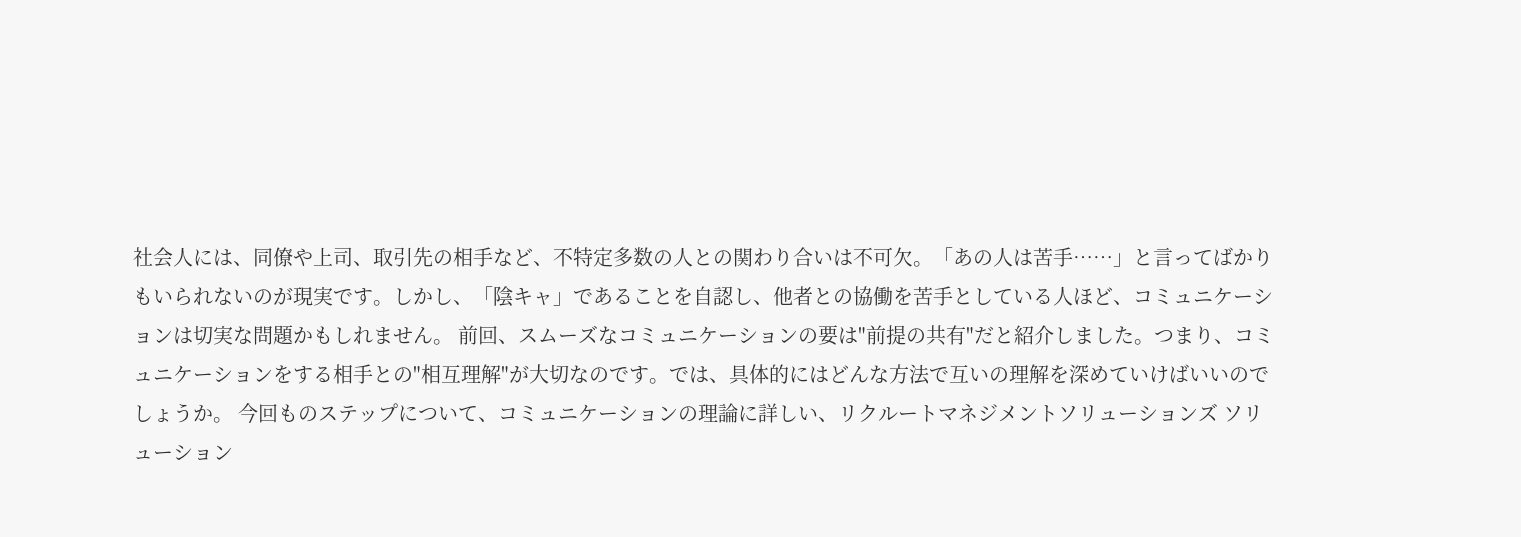社会人には、同僚や上司、取引先の相手など、不特定多数の人との関わり合いは不可欠。「あの人は苦手……」と言ってばかりもいられないのが現実です。しかし、「陰キャ」であることを自認し、他者との協働を苦手としている人ほど、コミュニケーションは切実な問題かもしれません。 前回、スムーズなコミュニケーションの要は"前提の共有"だと紹介しました。つまり、コミュニケーションをする相手との"相互理解"が大切なのです。では、具体的にはどんな方法で互いの理解を深めていけばいいのでしょうか。 今回ものステップについて、コミュニケーションの理論に詳しい、リクルートマネジメントソリューションズ ソリューション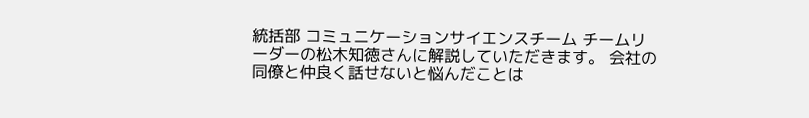統括部 コミュニケーションサイエンスチーム チームリーダーの松木知徳さんに解説していただきます。 会社の同僚と仲良く話せないと悩んだことは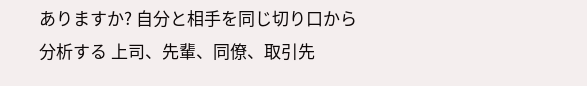ありますか? 自分と相手を同じ切り口から分析する 上司、先輩、同僚、取引先